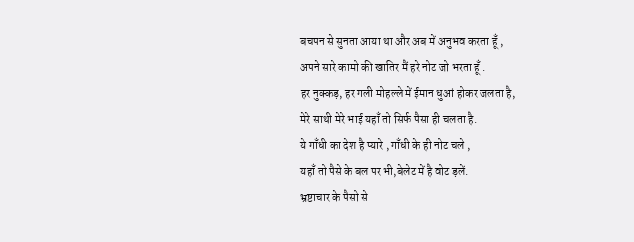बचपन से सुनता आया था और अब में अनुभव करता हूँ ,
अपने सारे कामो की खातिर मैं हरे नोट जो भरता हूँ .
हर नुक्कड़, हर गली मोहल्ले में ईमान धुआं होकर जलता है,
मेरे साथी मेरे भाई यहाँ तो सिर्फ पैसा ही चलता है.
ये गाँधी का देश है प्यारे , गाँधी के ही नोट चले ,
यहाँ तो पैसे के बल पर भी,बेलेट में है वोट ड़लें.
भ्रष्टाचार के पैसो से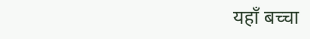यहाँ बच्चा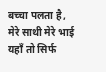बच्चा पलता है,
मेरे साथी मेरे भाई यहाँ तो सिर्फ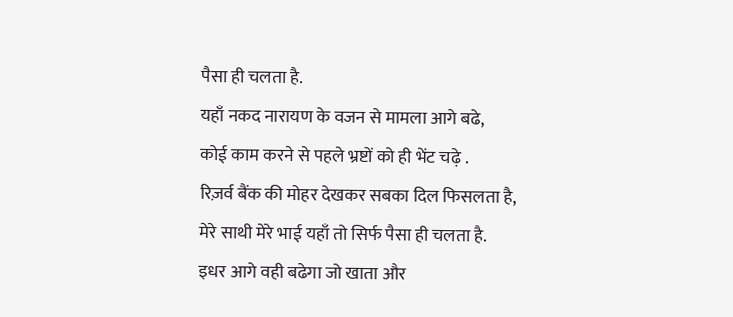पैसा ही चलता है.
यहाँ नकद नारायण के वजन से मामला आगे बढे,
कोई काम करने से पहले भ्रष्टों को ही भेंट चढ़े .
रिज़र्व बैंक की मोहर देखकर सबका दिल फिसलता है,
मेरे साथी मेरे भाई यहाँ तो सिर्फ पैसा ही चलता है.
इधर आगे वही बढेगा जो खाता और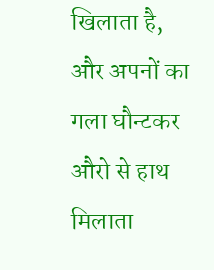खिलाता है,
और अपनों का गला घौन्टकर औरो से हाथ मिलाता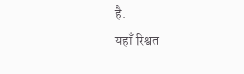है.
यहाँ रिश्वत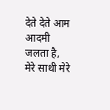देते देते आम आदमी जलता है,
मेरे साथी मेरे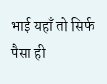भाई यहाँ तो सिर्फ पैसा ही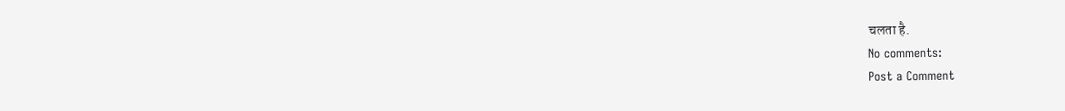चलता है.
No comments:
Post a Comment